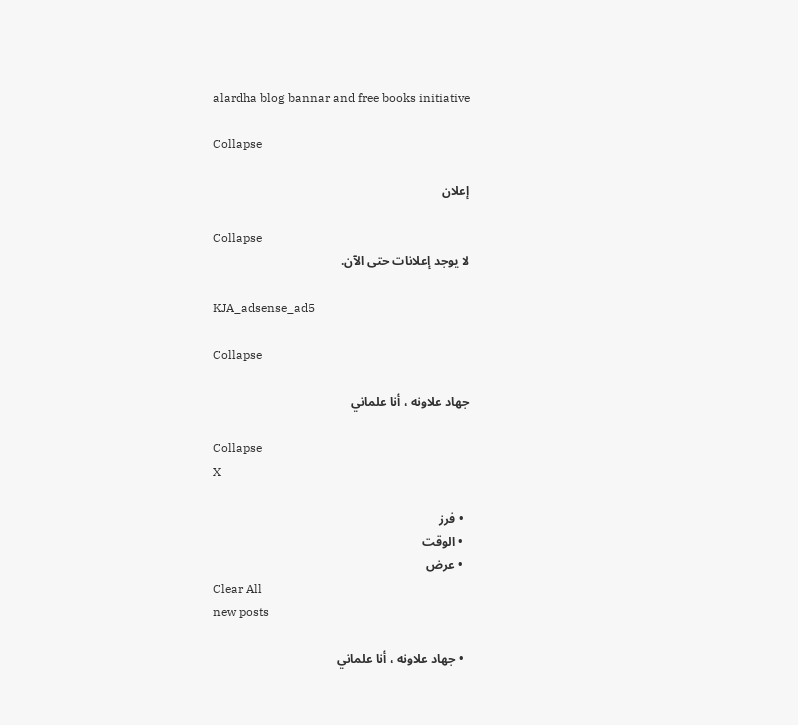alardha blog bannar and free books initiative

Collapse

إعلان

Collapse
لا يوجد إعلانات حتى الآن.

KJA_adsense_ad5

Collapse

جهاد علاونه ، أنا علماني

Collapse
X

  • فرز
  • الوقت
  • عرض
Clear All
new posts

  • جهاد علاونه ، أنا علماني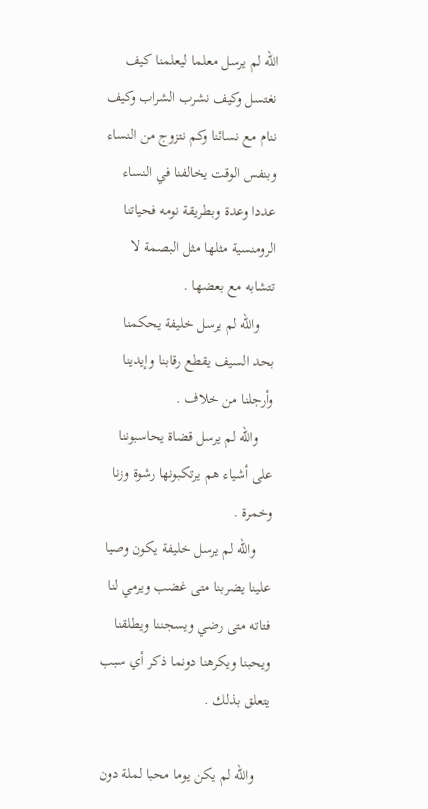الله لم يرسل معلما ليعلمنا كيف نغتسل وكيف نشرب الشراب وكيف ننام مع نسائنا وكم نتزوج من النساء وبنفس الوقت يخالفنا في النساء عددا وعدة وبطريقة نومه فحياتنا الرومنسية مثلها مثل البصمة لا تتشابه مع بعضها .
    والله لم يرسل خليفة يحكمنا بحد السيف يقطع رقابنا وإيدينا وأرجلنا من خلاف .
    والله لم يرسل قضاة يحاسبوننا على أشياء هم يرتكبونها رشوة وزنا وخمرة .
    والله لم يرسل خليفة يكون وصيا علينا يضربنا متى غضب ويرمي لنا فتاته متى رضي ويسجننا ويطلقنا ويحبنا ويكرهنا دونما ذكر أي سبب يتعلق بذلك .

    والله لم يكن يوما محبا لملة دون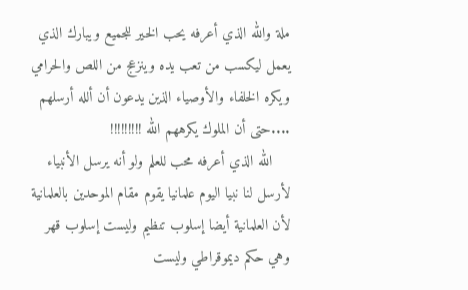ملة والله الذي أعرفه يحب الخير للجميع ويبارك الذي يعمل ليكسب من تعب يده وينزعج من اللص والحرامي ويكره الخلفاء والأوصياء الذين يدعون أن ألله أرسلهم ....حتى أن الملوك يكرههم الله !!!!!!!!!
    الله الذي أعرفه محب للعلم ولو أنه يرسل الأنبياء لأرسل لنا نبيا اليوم علمانيا يقوم مقام الموحدين بالعلمانية لأن العلمانية أيضا إسلوب تنظيم وليست إسلوب قهر وهي حكم ديموقراطي وليست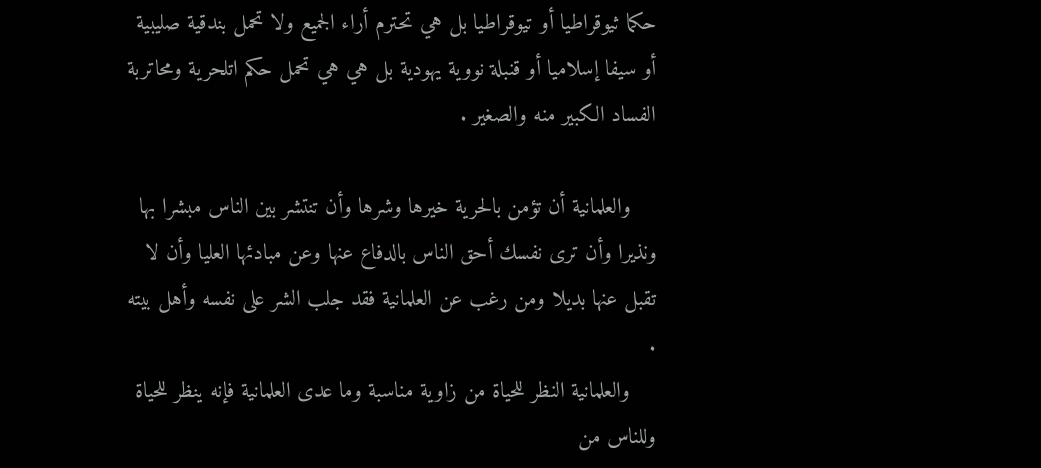حكما ثيوقراطيا أو تيوقراطيا بل هي تحترم أراء الجميع ولا تحمل بندقية صليبية أو سيفا إسلاميا أو قنبلة نووية يهودية بل هي هي تحمل حكم اتلحرية ومحاتربة الفساد الكبير منه والصغير .

    والعلمانية أن تؤمن بالحرية خيرها وشرها وأن تنتشر بين الناس مبشرا بها ونذيرا وأن ترى نفسك أحق الناس بالدفاع عنها وعن مبادئها العليا وأن لا تقبل عنها بديلا ومن رغب عن العلمانية فقد جلب الشر على نفسه وأهل بيته .
    والعلمانية النظر للحياة من زاوية مناسبة وما عدى العلمانية فإنه ينظر للحياة وللناس من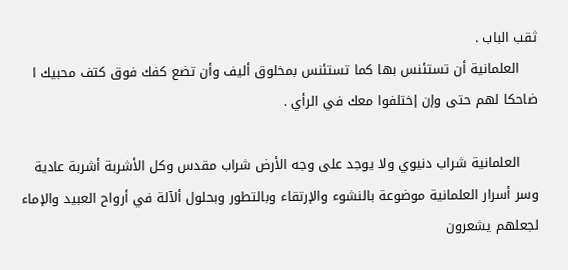ثقب الباب .
    العلمانية أن تستئنس بها كما تستئنس بمخلوق أليف وأن تضع كفك فوق كتف محبيك ا ضاحكا لهم حتى وإن إختلفوا معك في الرأي .

    العلمانية شراب دنيوي ولا يوجد على وجه الأرض شراب مقدس وكل الأشربة أشربة عادية وسر أسرار العلمانية موضوعة بالنشوء والإرتقاء وبالتطور وبحلول ألآلة في أرواح العبيد والإماء لجعلهم يشعرون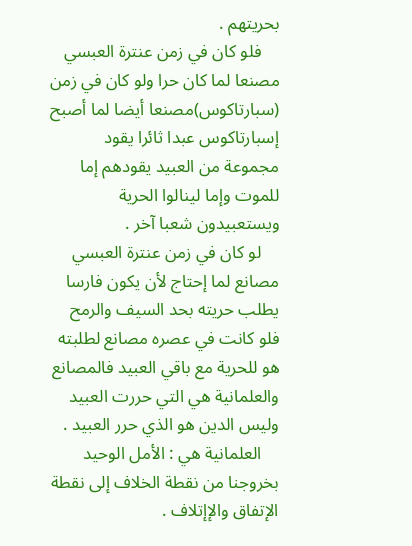بحريتهم .
    فلو كان في زمن عنترة العبسي مصنعا لما كان حرا ولو كان في زمن (سبارتاكوس)مصنعا أيضا لما أصبح إسبارتاكوس عبدا ثائرا يقود مجموعة من العبيد يقودهم إما للموت وإما لينالوا الحرية ويستعبيدون شعبا آخر .
    لو كان في زمن عنترة العبسي مصانع لما إحتاج لأن يكون فارسا يطلب حريته بحد السيف والرمح فلو كانت في عصره مصانع لطلبته هو للحرية مع باقي العبيد فالمصانع والعلمانية هي التي حررت العبيد وليس الدين هو الذي حرر العبيد .
    العلمانية هي : الأمل الوحيد بخروجنا من نقطة الخلاف إلى نقطة الإتفاق والإإتلاف .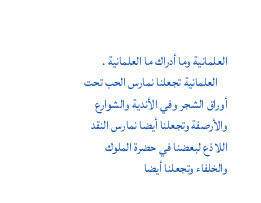العلمانية وما أدراك ما العلمانية .
    العلمانية تجعلنا نمارس الحب تحت أوراق الشجر وفي الأندية والشوارع والأرصفة وتجعلنا أيضا نمارس النقد اللاذع لبعضنا في حضرة الملوك والخلفاء وتجعلنا أيضا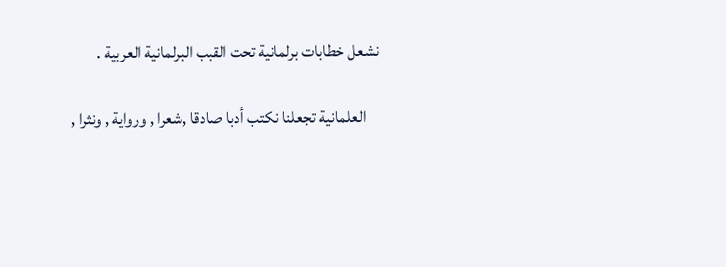نشعل خطابات برلمانية تحت القبب البرلمانية العربية .

    العلمانية تجعلنا نكتب أدبا صادقا ,شعرا , ورواية , ونثرا ,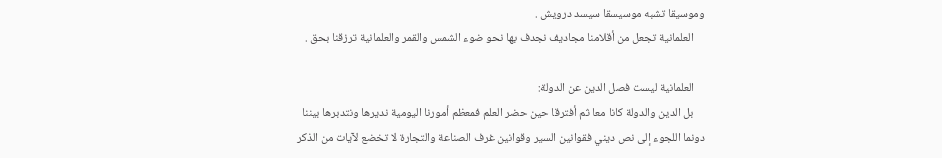وموسيقا تشبه موسيسقا سيسد درويش .
    العلمانية تجعل من أقلامنا مجاديف نجدف بها نحو ضوء الشمس والقمر والعلمانية ترزقنا بحق .

    العلمانية ليست فصل الدين عن الدولة:
    بل الدين والدولة كانا معا ثم أفترقا حين حضر العلم فمعظم أمورنا اليومية نديرها ونتدبرها بيننا دونما اللجوء إلى نص ديني فقوانين السير وقوانين غرف الصناعة والتجارة لا تخضع لآيات من الذكر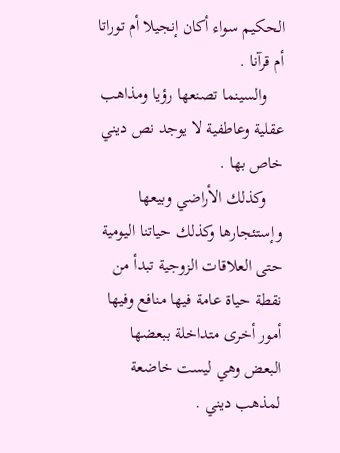الحكيم سواء أكان إنجيلا أم توراتا أم قرآنا .
    والسينما تصنعها رؤيا ومذاهب عقلية وعاطفية لا يوجد نص ديني خاص بها .
    وكذلك الأراضي وبيعها وإستئجارها وكذلك حياتنا اليومية حتى العلاقات الزوجية تبدأ من نقطة حياة عامة فيها منافع وفيها أمور أخرى متداخلة ببعضها البعض وهي ليست خاضعة لمذهب ديني .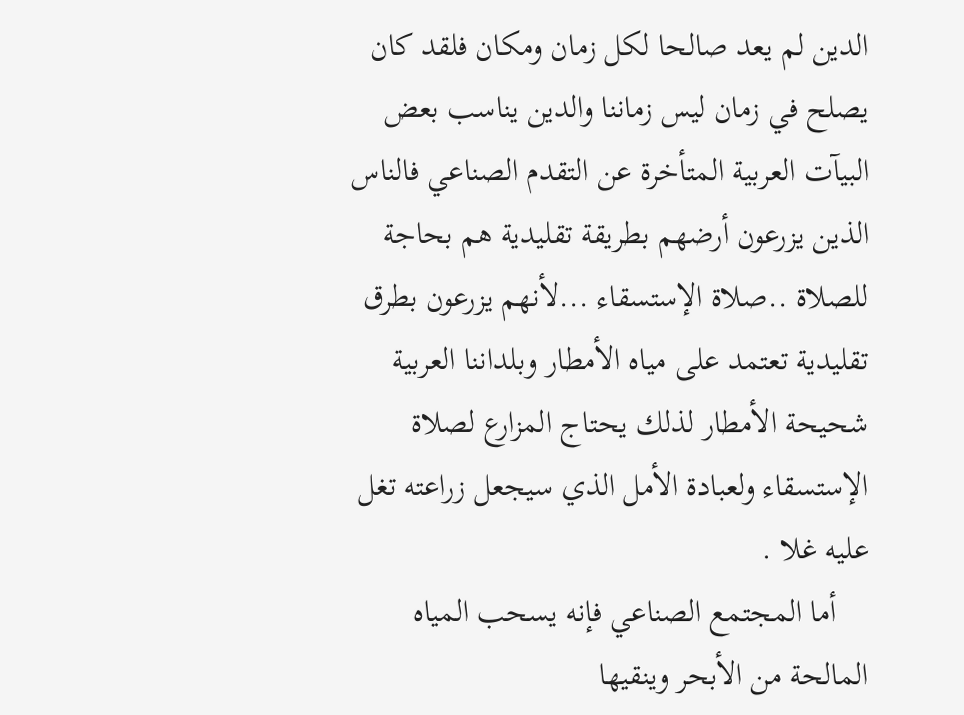الدين لم يعد صالحا لكل زمان ومكان فلقد كان يصلح في زمان ليس زماننا والدين يناسب بعض البيآت العربية المتأخرة عن التقدم الصناعي فالناس الذين يزرعون أرضهم بطريقة تقليدية هم بحاجة للصلاة ..صلاة الإستسقاء ...لأنهم يزرعون بطرق تقليدية تعتمد على مياه الأمطار وبلداننا العربية شحيحة الأمطار لذلك يحتاج المزارع لصلاة الإستسقاء ولعبادة الأمل الذي سيجعل زراعته تغل عليه غلا .
    أما المجتمع الصناعي فإنه يسحب المياه المالحة من الأبحر وينقيها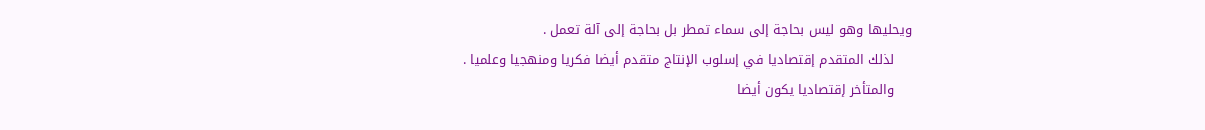ويحليها وهو ليس بحاجة إلى سماء تمطر بل بحاجة إلى آلة تعمل .
    لذلك المتقدم إقتصاديا في إسلوب الإنتاج متقدم أيضا فكريا ومنهجيا وعلميا .
    والمتأخر إقتصاديا يكون أيضا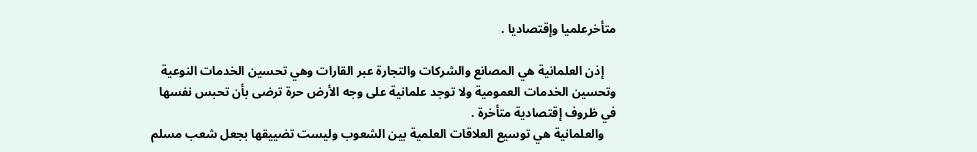متأخرعلميا وإقتصاديا .

    إذن العلمانية هي المصانع والشركات والتجارة عبر القارات وهي تحسين الخدمات النوعية وتحسين الخدمات العمومية ولا توجد علمانية على وجه الأرض حرة ترضى بأن تحبس نفسها في ظروف إقتصادية متأخرة .
    والعلمانية هي توسيع العلاقات العلمية بين الشعوب وليست تضييقها بجعل شعب مسلم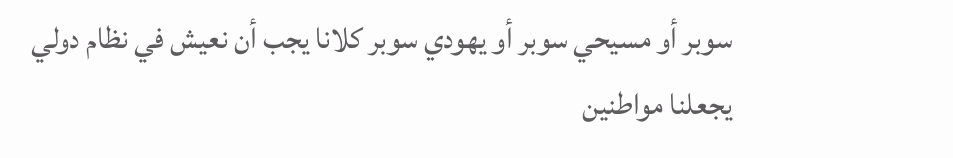سوبر أو مسيحي سوبر أو يهودي سوبر كلانا يجب أن نعيش في نظام دولي يجعلنا مواطنين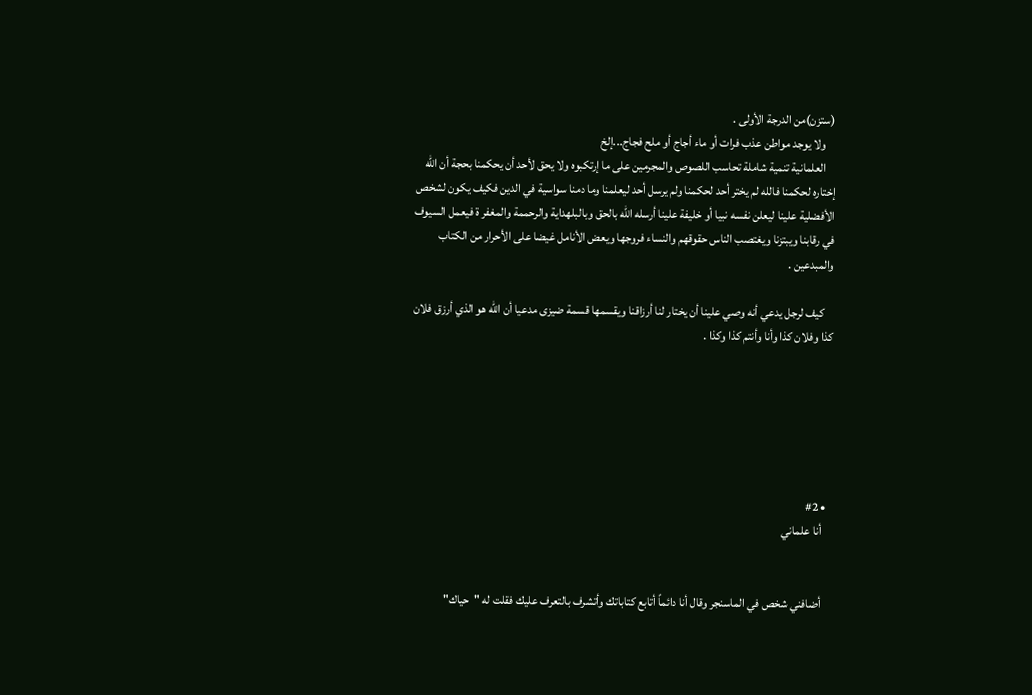(ستزن)من الدرجة الأولى .
    ولا يوجد مواطن عذب فرات أو ماء أجاج أو ملح فجاج...إلخ
    العلمانية تنمية شاملة تحاسب اللصوص والمجرمين على ما إرتكبوه ولا يحق لأحد أن يحكمنا بحجة أن الله إختاره لحكمنا فالله لم يختر أحد لحكمنا ولم يرسل أحد ليعلمنا وما دمنا سواسية في الدين فكيف يكون لشخص الأفضلية علينا ليعلن نفسه نبيا أو خليفة علينا أرسله الله بالحق وبالبلهداية والرحممة والمغفر ة فيعمل السيوف في رقابنا ويبتزنا ويغتصب الناس حقوقهم والنساء فروجها ويعض الأنامل غيضا على الأحرار من الكتاب والمبدعين .

    كيف لرجل يدعي أنه وصي علينا أن يختار لنا أرزاقنا ويقسمها قسمة ضيزى مدعيا أن الله هو الذي أرزق فلان كذا وفلان كذا وأنا وأنتم كذا وكذا .






  • #2
    أنا علماني


    أضافني شخص في الماسنجر وقال أنا دائماً أتابع كتاباتك وأتشرف بالتعرف عليك فقلت له "حياك"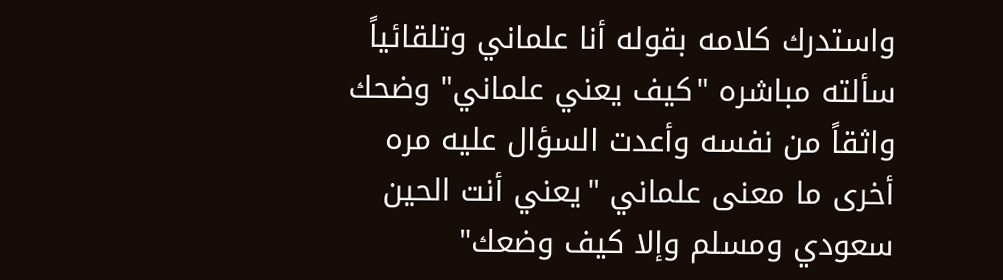واستدرك كلامه بقوله أنا علماني وتلقائياً سألته مباشره "كيف يعني علماني" وضحك واثقاً من نفسه وأعدت السؤال عليه مره أخرى ما معنى علماني "يعني أنت الحين سعودي ومسلم وإلا كيف وضعك"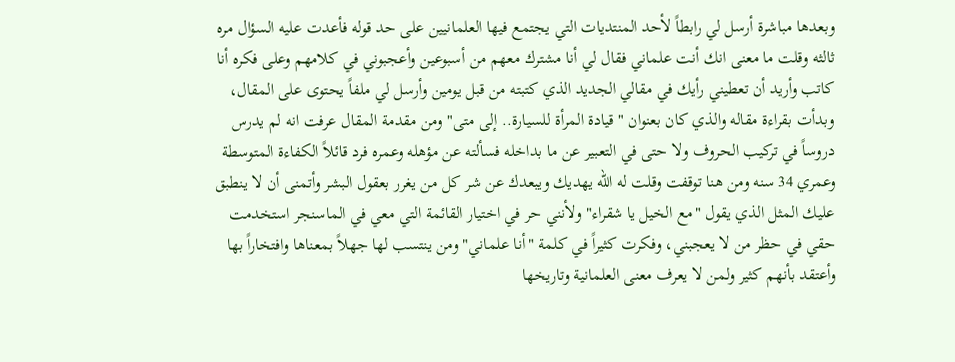وبعدها مباشرة أرسل لي رابطاً لأحد المنتديات التي يجتمع فيها العلمانيين على حد قوله فأعدت عليه السؤال مره ثالثه وقلت ما معنى انك أنت علماني فقال لي أنا مشترك معهم من أسبوعين وأعجبوني في كلامهم وعلى فكره أنا كاتب وأريد أن تعطيني رأيك في مقالي الجديد الذي كتبته من قبل يومين وأرسل لي ملفاً يحتوى على المقال، وبدأت بقراءة مقاله والذي كان بعنوان "قيادة المرأة للسيارة.. إلى متى" ومن مقدمة المقال عرفت انه لم يدرس دروساً في تركيب الحروف ولا حتى في التعبير عن ما بداخله فسألته عن مؤهله وعمره فرد قائلاً الكفاءة المتوسطة وعمري 34 سنه ومن هنا توقفت وقلت له الله يهديك ويبعدك عن شر كل من يغرر بعقول البشر وأتمنى أن لا ينطبق عليك المثل الذي يقول "مع الخيل يا شقراء" ولأنني حر في اختيار القائمة التي معي في الماسنجر استخدمت حقي في حظر من لا يعجبني، وفكرت كثيراً في كلمة "أنا علماني" ومن ينتسب لها جهلاً بمعناها وافتخاراً بها وأعتقد بأنهم كثير ولمن لا يعرف معنى العلمانية وتاريخها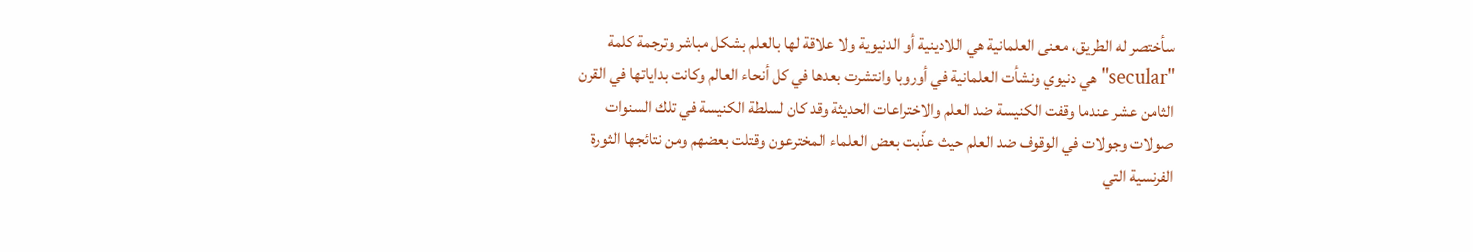سأختصر له الطريق، معنى العلمانية هي اللادينية أو الدنيوية ولا علاقة لها بالعلم بشكل مباشر وترجمة كلمة "secular" هي دنيوي ونشأت العلمانية في أوروبا وانتشرت بعدها في كل أنحاء العالم وكانت بداياتها في القرن الثامن عشر عندما وقفت الكنيسة ضد العلم والاختراعات الحديثة وقد كان لسلطة الكنيسة في تلك السنوات صولات وجولات في الوقوف ضد العلم حيث عذّبت بعض العلماء المخترعون وقتلت بعضهم ومن نتائجها الثورة الفرنسية التي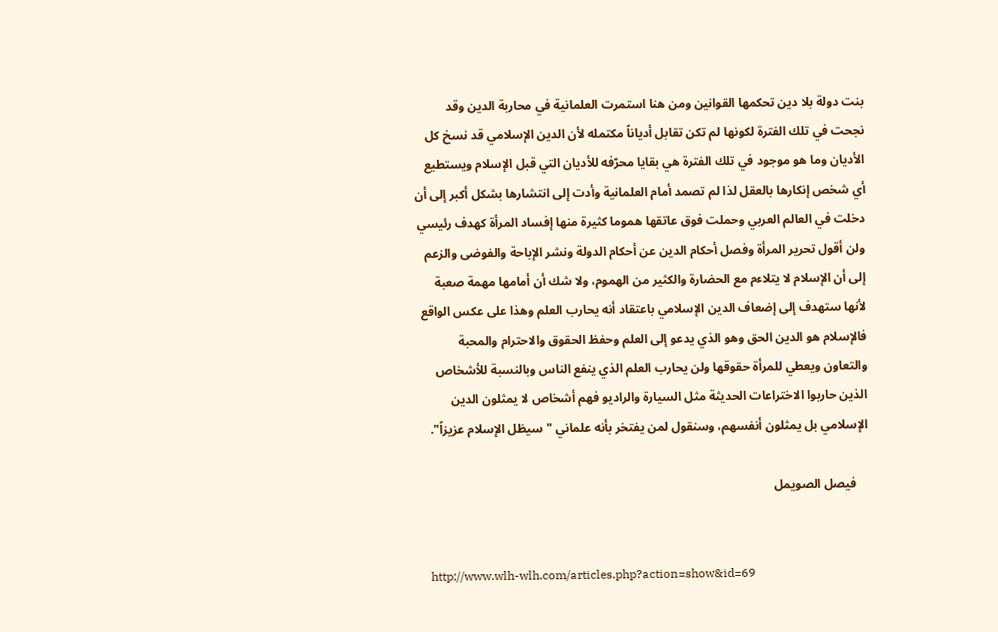بنت دولة بلا دين تحكمها القوانين ومن هنا استمرت العلمانية في محاربة الدين وقد نجحت في تلك الفترة لكونها لم تكن تقابل أدياناً مكتمله لأن الدين الإسلامي قد نسخ كل الأديان وما هو موجود في تلك الفترة هي بقايا محرّفه للأديان التي قبل الإسلام ويستطيع أي شخص إنكارها بالعقل لذا لم تصمد أمام العلمانية وأدت إلى انتشارها بشكل أكبر إلى أن دخلت في العالم العربي وحملت فوق عاتقها هموما كثيرة منها إفساد المرأة كهدف رئيسي ولن أقول تحرير المرأة وفصل أحكام الدين عن أحكام الدولة ونشر الإباحة والفوضى والزعم إلى أن الإسلام لا يتلاءم مع الحضارة والكثير من الهموم، ولا شك أن أمامها مهمة صعبة لأنها ستهدف إلى إضعاف الدين الإسلامي باعتقاد أنه يحارب العلم وهذا على عكس الواقع فالإسلام هو الدين الحق وهو الذي يدعو إلى العلم وحفظ الحقوق والاحترام والمحبة والتعاون ويعطي للمرأة حقوقها ولن يحارب العلم الذي ينفع الناس وبالنسبة للأشخاص الذين حاربوا الاختراعات الحديثة مثل السيارة والراديو فهم أشخاص لا يمثلون الدين الإسلامي بل يمثلون أنفسهم، وسنقول لمن يفتخر بأنه علماني "سيظل الإسلام عزيزاً".

    فيصل الصويمل


    http://www.wlh-wlh.com/articles.php?action=show&id=69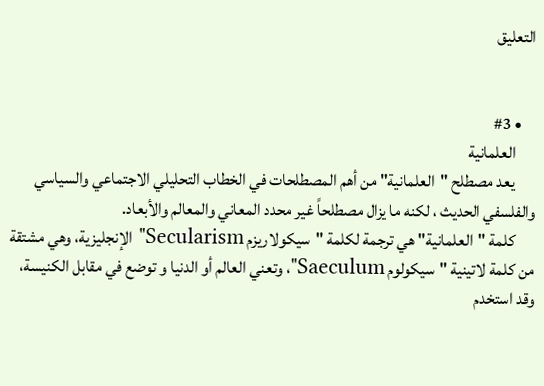التعليق


    • #3
      العلمانية
      يعد مصطلح "العلمانية" من أهم المصطلحات في الخطاب التحليلي الاجتماعي والسياسي والفلسفي الحديث ، لكنه ما يزال مصطلحاً غير محدد المعاني والمعالم والأبعاد.
      كلمة "العلمانية" هي ترجمة لكلمة "سيكولاريزم Secularism" الإنجليزية، وهي مشتقة من كلمة لاتينية "سيكولوم Saeculum"، وتعني العالم أو الدنيا و توضع في مقابل الكنيسة، وقد استخدم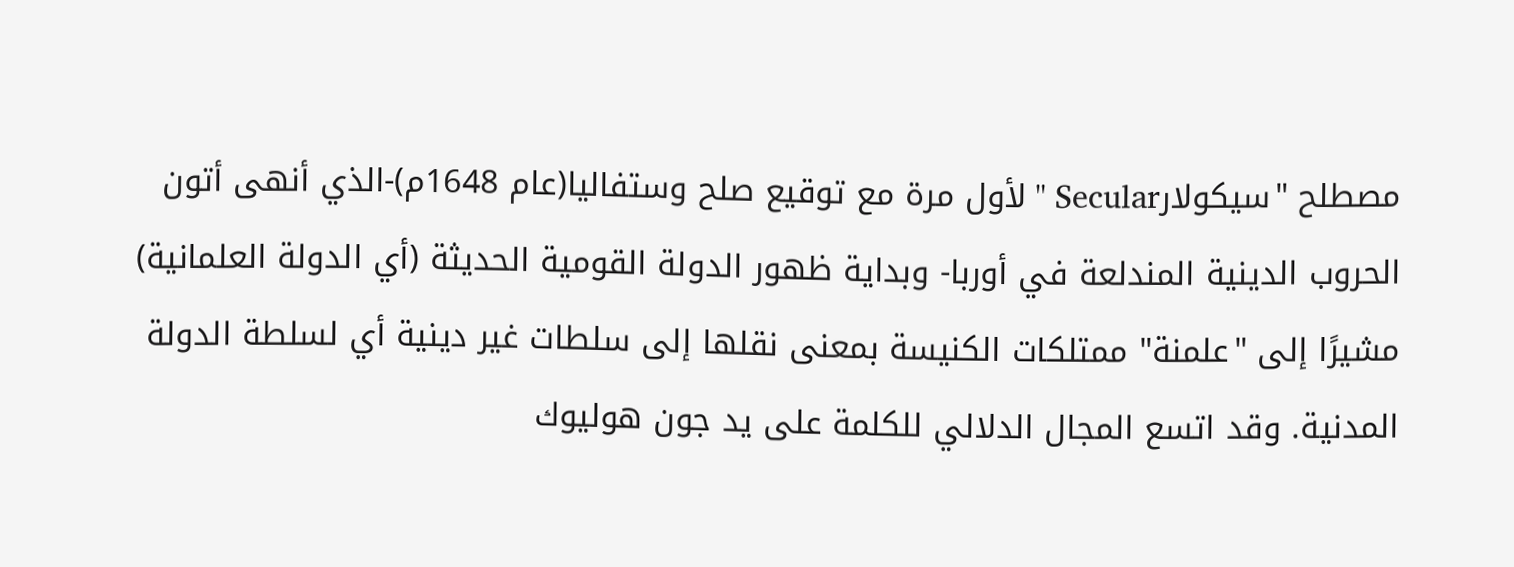مصطلح "سيكولارSecular " لأول مرة مع توقيع صلح وستفاليا(عام 1648م)-الذي أنهى أتون الحروب الدينية المندلعة في أوربا- وبداية ظهور الدولة القومية الحديثة (أي الدولة العلمانية) مشيرًا إلى "علمنة" ممتلكات الكنيسة بمعنى نقلها إلى سلطات غير دينية أي لسلطة الدولة المدنية. وقد اتسع المجال الدلالي للكلمة على يد جون هوليوك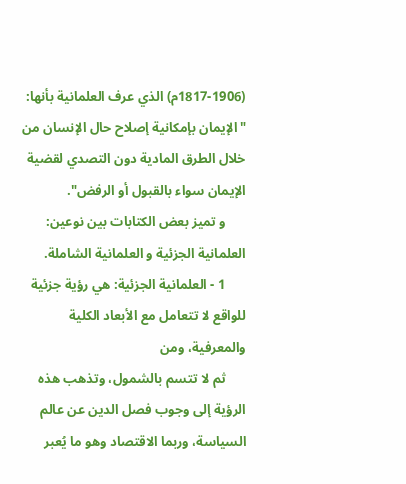(1817-1906م) الذي عرف العلمانية بأنها: "الإيمان بإمكانية إصلاح حال الإنسان من خلال الطرق المادية دون التصدي لقضية الإيمان سواء بالقبول أو الرفض".
      و تميز بعض الكتابات بين نوعين: العلمانية الجزئية و العلمانية الشاملة.
      1 - العلمانية الجزئية: هي رؤية جزئية للواقع لا تتعامل مع الأبعاد الكلية والمعرفية، ومن
      ثم لا تتسم بالشمول، وتذهب هذه الرؤية إلى وجوب فصل الدين عن عالم السياسة، وربما الاقتصاد وهو ما يُعبر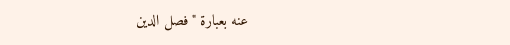عنه بعبارة "فصل الدين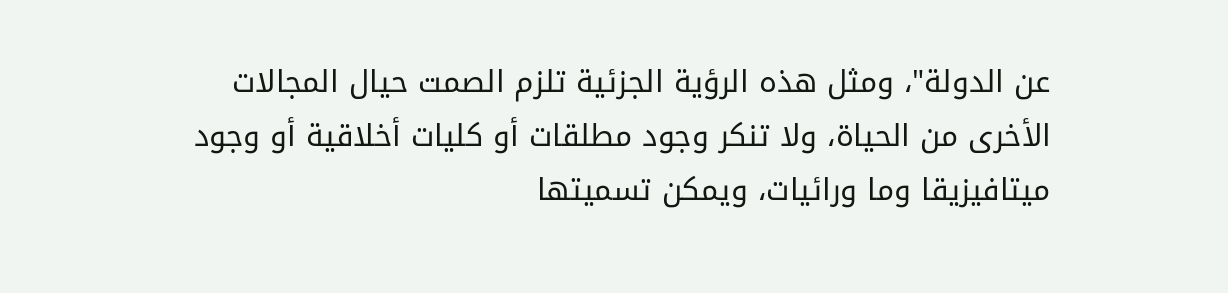عن الدولة"، ومثل هذه الرؤية الجزئية تلزم الصمت حيال المجالات الأخرى من الحياة، ولا تنكر وجود مطلقات أو كليات أخلاقية أو وجود ميتافيزيقا وما ورائيات، ويمكن تسميتها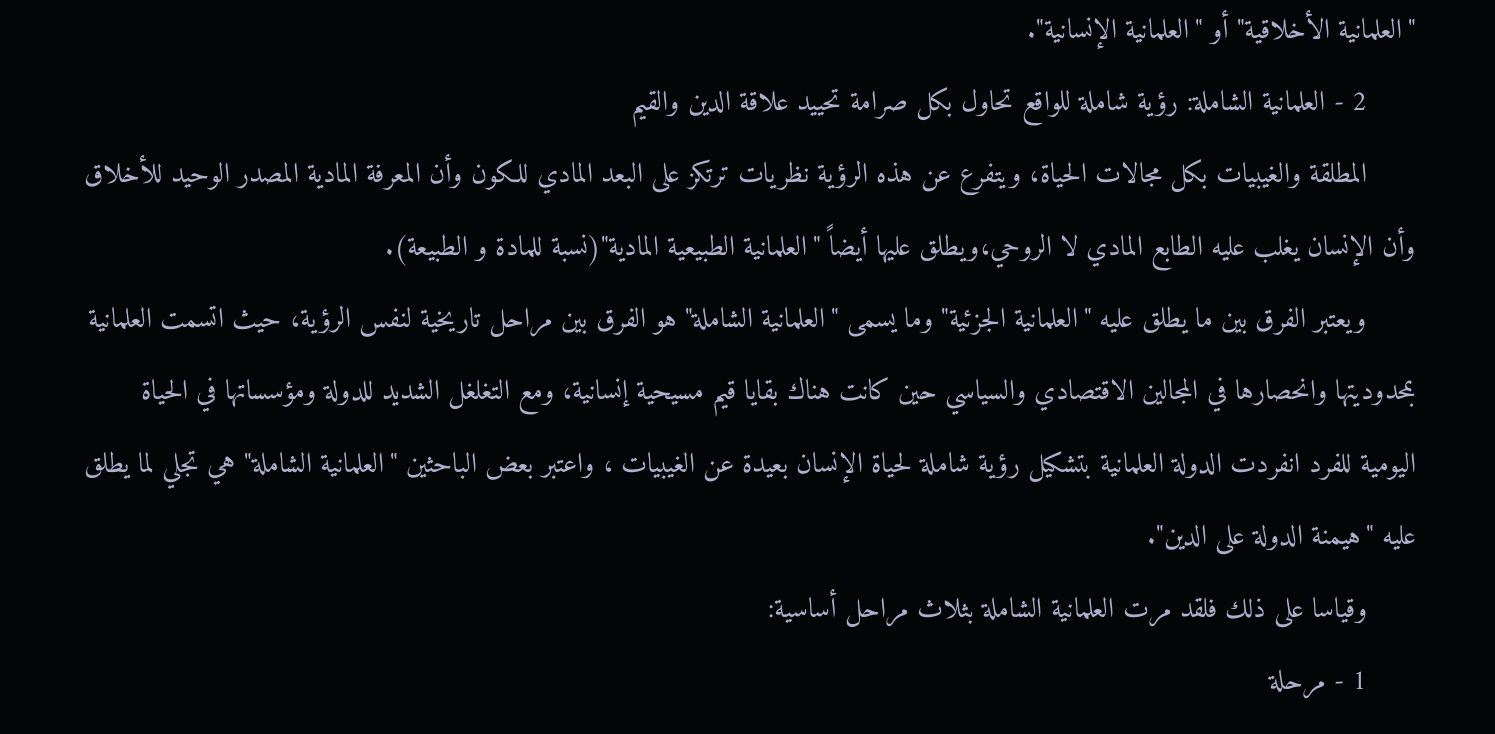"العلمانية الأخلاقية" أو "العلمانية الإنسانية".
      2 - العلمانية الشاملة: رؤية شاملة للواقع تحاول بكل صرامة تحييد علاقة الدين والقيم
      المطلقة والغيبيات بكل مجالات الحياة، ويتفرع عن هذه الرؤية نظريات ترتكز على البعد المادي للكون وأن المعرفة المادية المصدر الوحيد للأخلاق وأن الإنسان يغلب عليه الطابع المادي لا الروحي،ويطلق عليها أيضاً "العلمانية الطبيعية المادية"(نسبة للمادة و الطبيعة).
      ويعتبر الفرق بين ما يطلق عليه "العلمانية الجزئية" وما يسمى "العلمانية الشاملة" هو الفرق بين مراحل تاريخية لنفس الرؤية، حيث اتسمت العلمانية بمحدوديتها وانحصارها في المجالين الاقتصادي والسياسي حين كانت هناك بقايا قيم مسيحية إنسانية، ومع التغلغل الشديد للدولة ومؤسساتها في الحياة اليومية للفرد انفردت الدولة العلمانية بتشكيل رؤية شاملة لحياة الإنسان بعيدة عن الغيبيات ، واعتبر بعض الباحثين "العلمانية الشاملة" هي تجلي لما يطلق عليه "هيمنة الدولة على الدين".
      وقياسا على ذلك فلقد مرت العلمانية الشاملة بثلاث مراحل أساسية:
      1 - مرحلة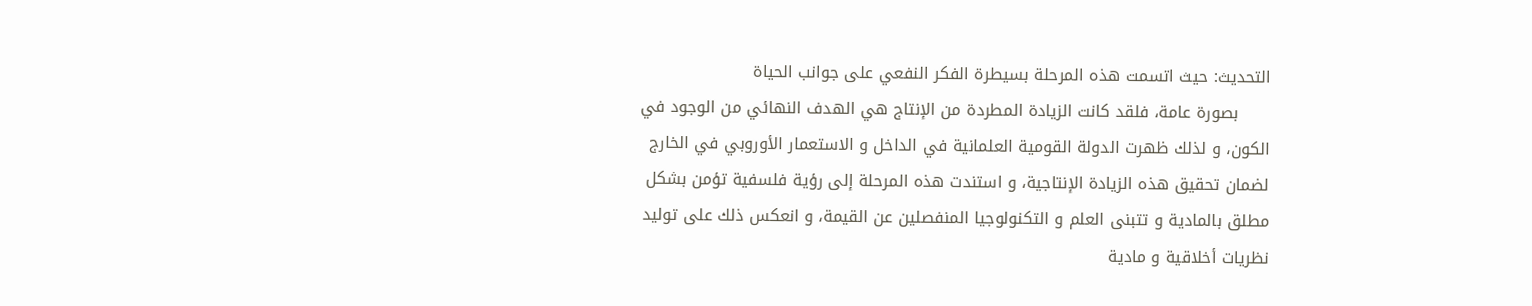التحديث: حيث اتسمت هذه المرحلة بسيطرة الفكر النفعي على جوانب الحياة
      بصورة عامة، فلقد كانت الزيادة المطردة من الإنتاج هي الهدف النهائي من الوجود في الكون، و لذلك ظهرت الدولة القومية العلمانية في الداخل و الاستعمار الأوروبي في الخارج لضمان تحقيق هذه الزيادة الإنتاجية، و استندت هذه المرحلة إلى رؤية فلسفية تؤمن بشكل مطلق بالمادية و تتبنى العلم و التكنولوجيا المنفصلين عن القيمة، و انعكس ذلك على توليد نظريات أخلاقية و مادية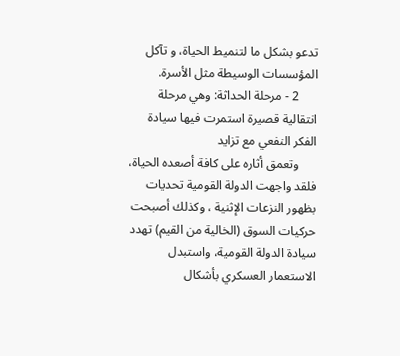تدعو بشكل ما لتنميط الحياة، و تآكل المؤسسات الوسيطة مثل الأسرة.
      2 - مرحلة الحداثة: وهي مرحلة انتقالية قصيرة استمرت فيها سيادة الفكر النفعي مع تزايد
      وتعمق أثاره على كافة أصعده الحياة، فلقد واجهت الدولة القومية تحديات بظهور النزعات الإثنية ، وكذلك أصبحت حركيات السوق (الخالية من القيم) تهدد سيادة الدولة القومية، واستبدل الاستعمار العسكري بأشكال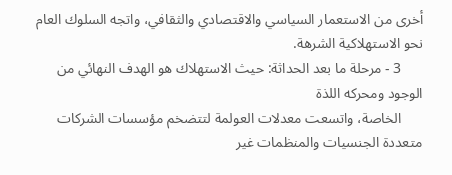أخرى من الاستعمار السياسي والاقتصادي والثقافي، واتجه السلوك العام نحو الاستهلاكية الشرهة.
      3 - مرحلة ما بعد الحداثة: حيث الاستهلاك هو الهدف النهائي من الوجود ومحركه اللذة
      الخاصة، واتسعت معدلات العولمة لتتضخم مؤسسات الشركات متعددة الجنسيات والمنظمات غير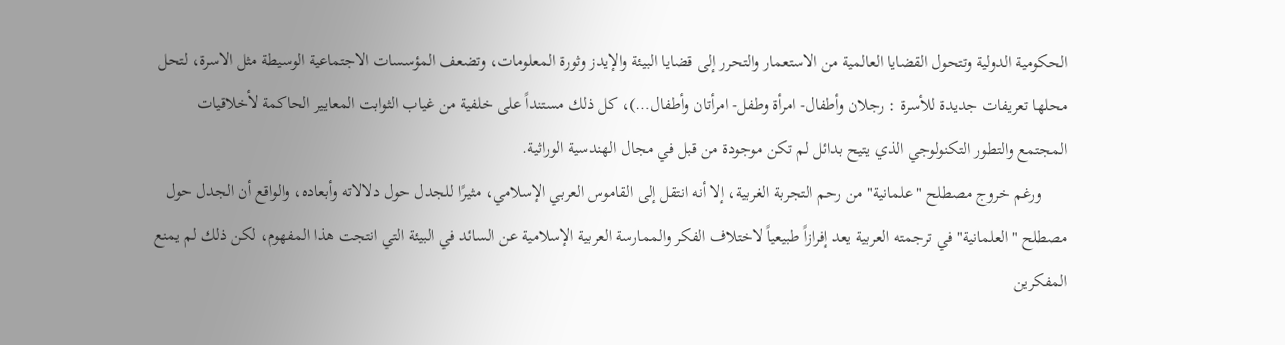الحكومية الدولية وتتحول القضايا العالمية من الاستعمار والتحرر إلى قضايا البيئة والإيدز وثورة المعلومات، وتضعف المؤسسات الاجتماعية الوسيطة مثل الاسرة، لتحل محلها تعريفات جديدة للأسرة : رجلان وأطفال- امرأة وطفل- امرأتان وأطفال…)، كل ذلك مستنداً على خلفية من غياب الثوابت المعايير الحاكمة لأخلاقيات المجتمع والتطور التكنولوجي الذي يتيح بدائل لم تكن موجودة من قبل في مجال الهندسية الوراثية.
      ورغم خروج مصطلح "علمانية" من رحم التجربة الغربية، إلا أنه انتقل إلى القاموس العربي الإسلامي، مثيرًا للجدل حول دلالاته وأبعاده، والواقع أن الجدل حول مصطلح "العلمانية" في ترجمته العربية يعد إفرازاً طبيعياً لاختلاف الفكر والممارسة العربية الإسلامية عن السائد في البيئة التي انتجت هذا المفهوم، لكن ذلك لم يمنع المفكرين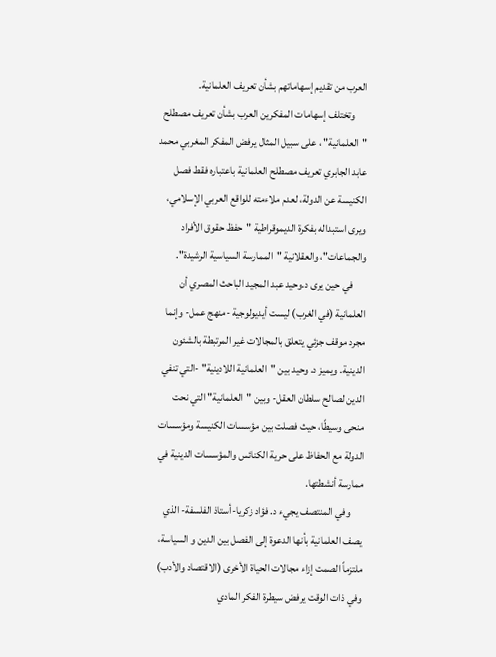العرب من تقديم إسهاماتهم بشأن تعريف العلمانية.
      وتختلف إسهامات المفكرين العرب بشأن تعريف مصطلح "العلمانية" ، على سبيل المثال يرفض المفكر المغربي محمد عابد الجابري تعريف مصطلح العلمانية باعتباره فقط فصل الكنيسة عن الدولة، لعدم ملاءمته للواقع العربي الإسلامي، ويرى استبداله بفكرة الديموقراطية "حفظ حقوق الأفراد والجماعات"، والعقلانية "الممارسة السياسية الرشيدة".
      في حين يرى د.وحيد عبد المجيد الباحث المصري أن العلمانية (في الغرب) ليست أيديولوجية -منهج عمل- وإنما مجرد موقف جزئي يتعلق بالمجالات غير المرتبطة بالشئون الدينية. ويميز د. وحيد بين "العلمانية اللادينية" -التي تنفي الدين لصالح سلطان العقل- وبين "العلمانية" التي نحت منحى وسيطًا، حيث فصلت بين مؤسسات الكنيسة ومؤسسات الدولة مع الحفاظ على حرية الكنائس والمؤسسات الدينية في ممارسة أنشطتها.
      وفي المنتصف يجيء د. فؤاد زكريا-أستاذ الفلسفة- الذي يصف العلمانية بأنها الدعوة إلى الفصل بين الدين و السياسة، ملتزماً الصمت إزاء مجالات الحياة الأخرى (الاقتصاد والأدب) وفي ذات الوقت يرفض سيطرة الفكر المادي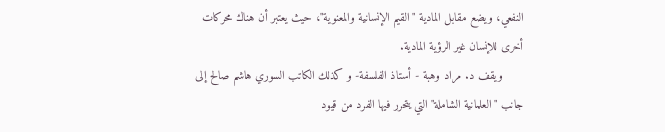النفعي، ويضع مقابل المادية "القيم الإنسانية والمعنوية"، حيث يعتبر أن هناك محركات أخرى للإنسان غير الرؤية المادية.
      ويقف د. مراد وهبة - أستاذ الفلسفة- و كذلك الكاتب السوري هاشم صالح إلى جانب "العلمانية الشاملة" التي يتحرر فيها الفرد من قيود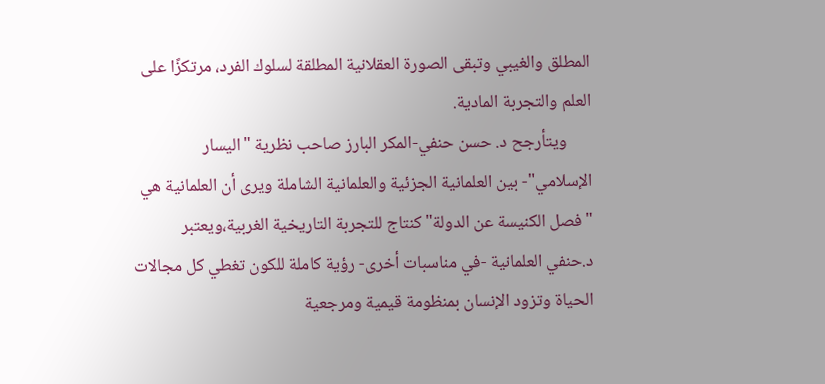المطلق والغيبي وتبقى الصورة العقلانية المطلقة لسلوك الفرد، مرتكزًا على العلم والتجربة المادية.
      ويتأرجح د. حسن حنفي-المكر البارز صاحب نظرية "اليسار الإسلامي"- بين العلمانية الجزئية والعلمانية الشاملة ويرى أن العلمانية هي "فصل الكنيسة عن الدولة" كنتاج للتجربة التاريخية الغربية،ويعتبر د.حنفي العلمانية -في مناسبات أخرى- رؤية كاملة للكون تغطي كل مجالات الحياة وتزود الإنسان بمنظومة قيمية ومرجعية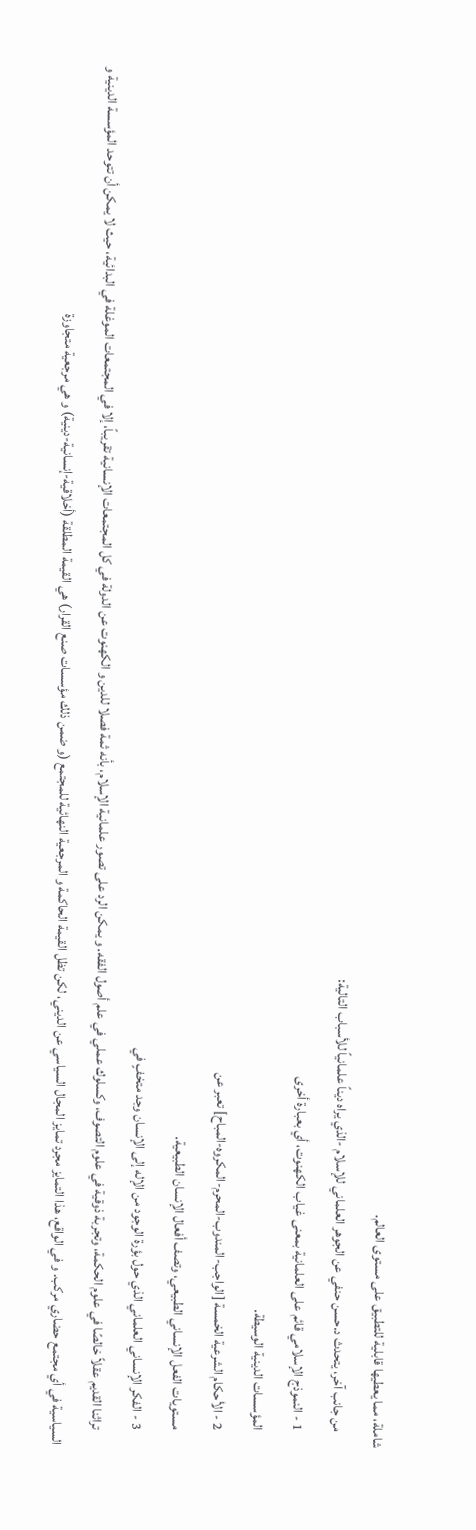شاملة، مما يعطيها قابلية للتطبيق على مستوى العالم.
      من جانب آخر، يتحدث د.حسن حنفي عن الجوهر العلماني للإسلام -الذي يراه ديناً علمانياً للأسباب التالية:
      1 - النموذج الإسلامي قائم على العلمانية بمعنى غياب الكهنوت، أي بعبارة أخرى
      المؤسسات الدينية الوسيطة.
      2 - الأحكام الشرعية الخمسة [الواجب-المندوب-المحرم-المكروه-المباح] تعبر عن
      مستويات الفعل الإنساني الطبيعي، وتصف أفعال الإنسان الطبيعية.
      3 - الفكر الإنساني العلماني الذي حول بؤرة الوجود من الإله إلى الإنسان وجد متخفٍ في
      تراثنا القديم عقلاً خالصًا في علوم الحكمة، وتجربة ذوقية في علوم التصوف، وكسلوك عملي في علم أصول الفقه. و يمكن الرد على تصور علمانية الإسلام، بأنه ثمة فصلا للدين و الكهنوت عن الدولة في كل المجتمعات الإنسانية تقريباً، إلا في المجتمعات الموغلة في البدائية، حيث لا يمكن أن تتوحد المؤسسة الدينية و السياسية في أي مجتمع حضاري مركب. و في الواقع، هذا التمايز مجرد تمايز المجال السياسي عن الديني، لكن تظل القيمة الحاكمة و المرجعية النهائية للمجتمع (و ضمن ذلك مؤسسات صنع القرار) هي القيمة المطلقة (أخلاقية-إنسانية-دينية) و هي مرجعية متجاوزة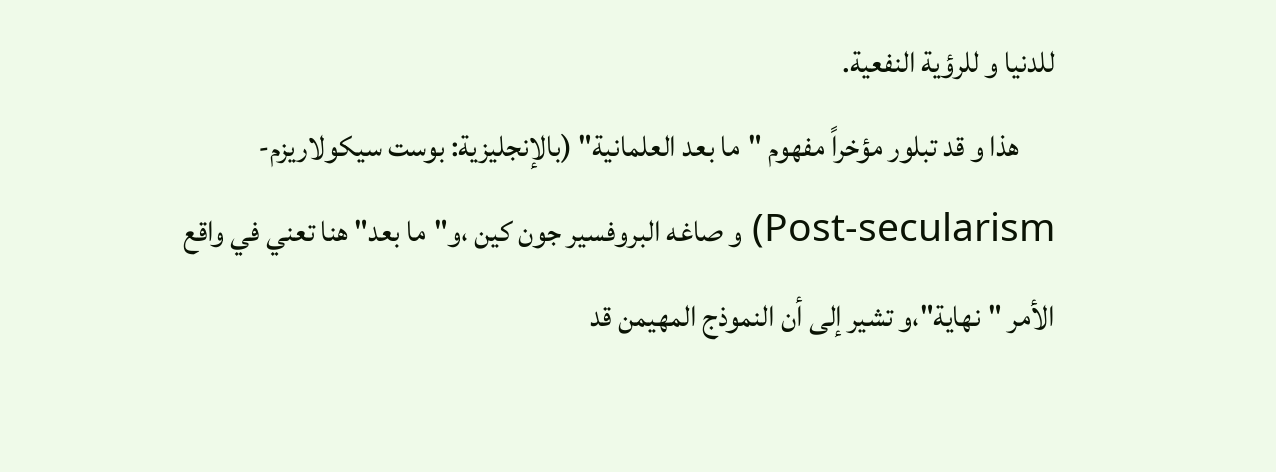للدنيا و للرؤية النفعية.
      هذا و قد تبلور مؤخراً مفهوم "ما بعد العلمانية" (بالإنجليزية: بوست سيكولاريزم-Post-secularism) و صاغه البروفسير جون كين ،و"ما بعد" هنا تعني في واقع الأمر "نهاية"،و تشير إلى أن النموذج المهيمن قد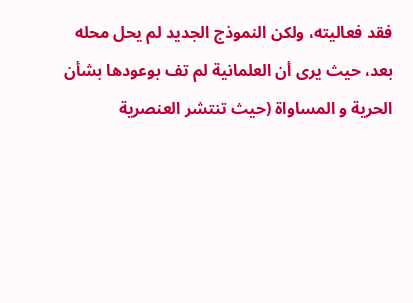فقد فعاليته، ولكن النموذج الجديد لم يحل محله بعد، حيث يرى أن العلمانية لم تف بوعودها بشأن الحرية و المساواة (حيث تنتشر العنصرية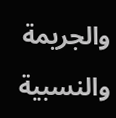والجريمة والنسبية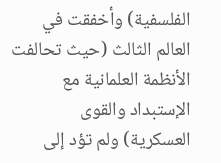الفلسفية) وأخفقت في العالم الثالث (حيث تحالفت الأنظمة العلمانية مع الإستبداد والقوى العسكرية) ولم تؤد إلى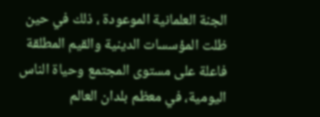الجنة العلمانية الموعودة ، ذلك في حين ظلت المؤسسات الدينية والقيم المطلقة فاعلة على مستوى المجتمع وحياة الناس اليومية، في معظم بلدان العالم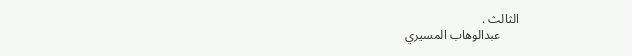الثالث .
      عبدالوهاب المسيري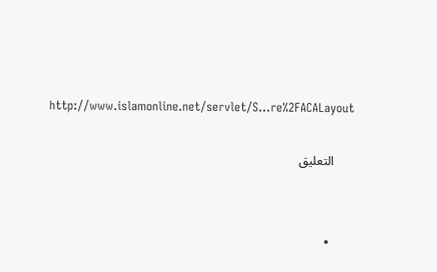http://www.islamonline.net/servlet/S...re%2FACALayout

      التعليق


      •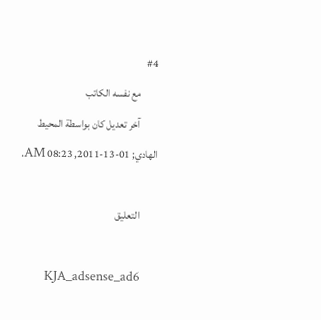#4
        مع نفسه الكاتب
        آخر تعديل كان بواسطة المحيط الهادي; 01-13-2011, 08:23 AM.

        التعليق

        KJA_adsense_ad6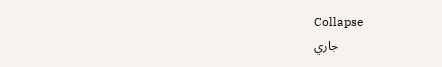Collapse
        جاري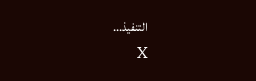التنفيذ...
        X